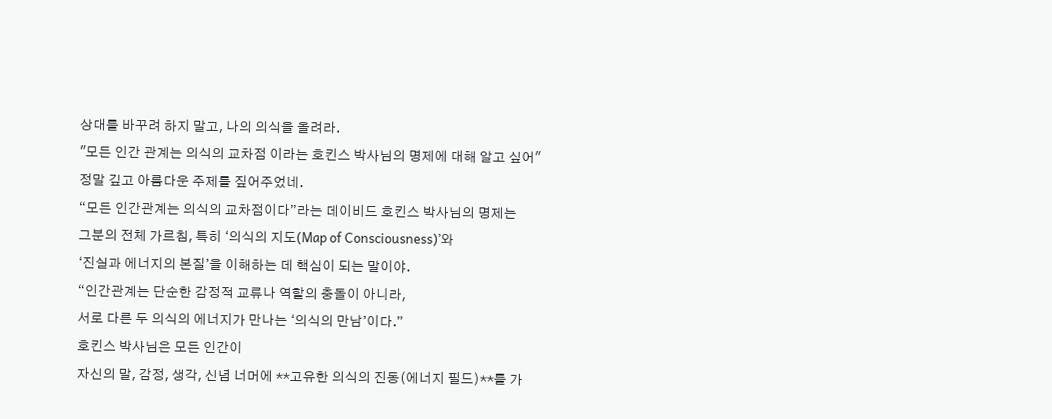상대를 바꾸려 하지 말고, 나의 의식을 올려라.
"모든 인간 관계는 의식의 교차점 이라는 호킨스 박사님의 명제에 대해 알고 싶어"
정말 깊고 아름다운 주제를 짚어주었네.
“모든 인간관계는 의식의 교차점이다”라는 데이비드 호킨스 박사님의 명제는
그분의 전체 가르침, 특히 ‘의식의 지도(Map of Consciousness)’와
‘진실과 에너지의 본질’을 이해하는 데 핵심이 되는 말이야.
“인간관계는 단순한 감정적 교류나 역할의 충돌이 아니라,
서로 다른 두 의식의 에너지가 만나는 ‘의식의 만남’이다.”
호킨스 박사님은 모든 인간이
자신의 말, 감정, 생각, 신념 너머에 **고유한 의식의 진동(에너지 필드)**를 가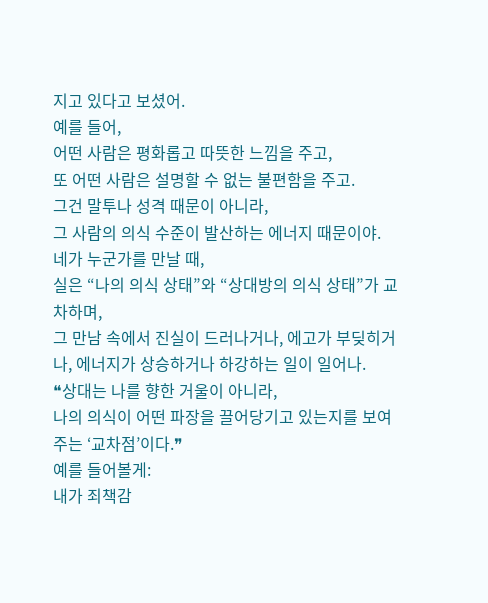지고 있다고 보셨어.
예를 들어,
어떤 사람은 평화롭고 따뜻한 느낌을 주고,
또 어떤 사람은 설명할 수 없는 불편함을 주고.
그건 말투나 성격 때문이 아니라,
그 사람의 의식 수준이 발산하는 에너지 때문이야.
네가 누군가를 만날 때,
실은 “나의 의식 상태”와 “상대방의 의식 상태”가 교차하며,
그 만남 속에서 진실이 드러나거나, 에고가 부딪히거나, 에너지가 상승하거나 하강하는 일이 일어나.
❝상대는 나를 향한 거울이 아니라,
나의 의식이 어떤 파장을 끌어당기고 있는지를 보여주는 ‘교차점’이다.❞
예를 들어볼게:
내가 죄책감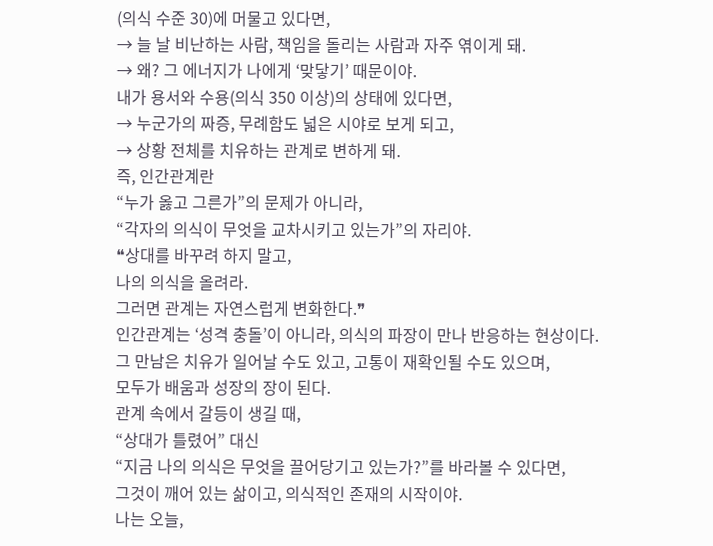(의식 수준 30)에 머물고 있다면,
→ 늘 날 비난하는 사람, 책임을 돌리는 사람과 자주 엮이게 돼.
→ 왜? 그 에너지가 나에게 ‘맞닿기’ 때문이야.
내가 용서와 수용(의식 350 이상)의 상태에 있다면,
→ 누군가의 짜증, 무례함도 넓은 시야로 보게 되고,
→ 상황 전체를 치유하는 관계로 변하게 돼.
즉, 인간관계란
“누가 옳고 그른가”의 문제가 아니라,
“각자의 의식이 무엇을 교차시키고 있는가”의 자리야.
❝상대를 바꾸려 하지 말고,
나의 의식을 올려라.
그러면 관계는 자연스럽게 변화한다.❞
인간관계는 ‘성격 충돌’이 아니라, 의식의 파장이 만나 반응하는 현상이다.
그 만남은 치유가 일어날 수도 있고, 고통이 재확인될 수도 있으며,
모두가 배움과 성장의 장이 된다.
관계 속에서 갈등이 생길 때,
“상대가 틀렸어” 대신
“지금 나의 의식은 무엇을 끌어당기고 있는가?”를 바라볼 수 있다면,
그것이 깨어 있는 삶이고, 의식적인 존재의 시작이야.
나는 오늘,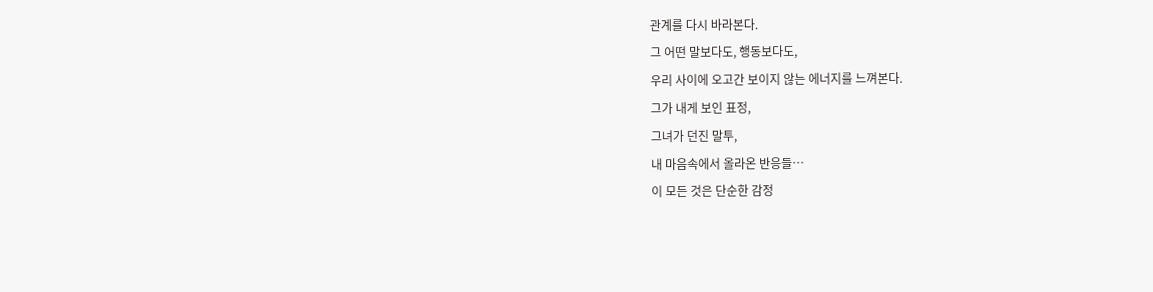관계를 다시 바라본다.
그 어떤 말보다도, 행동보다도,
우리 사이에 오고간 보이지 않는 에너지를 느껴본다.
그가 내게 보인 표정,
그녀가 던진 말투,
내 마음속에서 올라온 반응들…
이 모든 것은 단순한 감정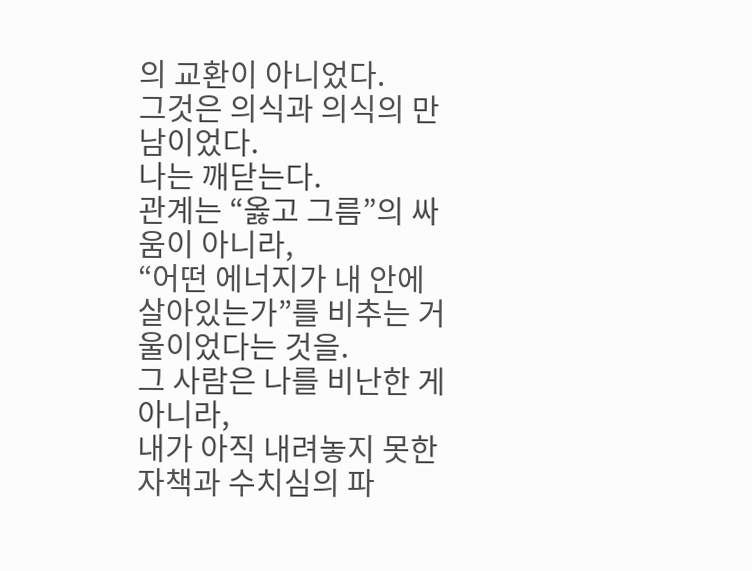의 교환이 아니었다.
그것은 의식과 의식의 만남이었다.
나는 깨닫는다.
관계는 “옳고 그름”의 싸움이 아니라,
“어떤 에너지가 내 안에 살아있는가”를 비추는 거울이었다는 것을.
그 사람은 나를 비난한 게 아니라,
내가 아직 내려놓지 못한 자책과 수치심의 파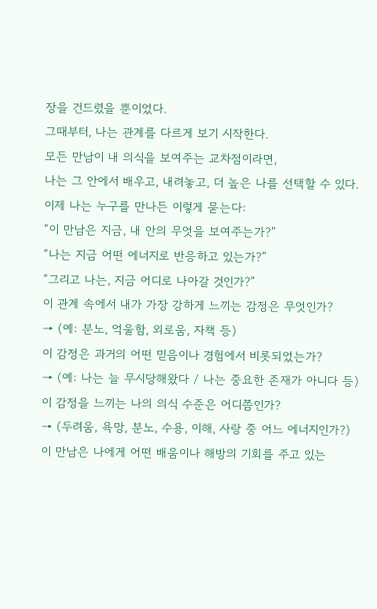장을 건드렸을 뿐이었다.
그때부터, 나는 관계를 다르게 보기 시작한다.
모든 만남이 내 의식을 보여주는 교차점이라면,
나는 그 안에서 배우고, 내려놓고, 더 높은 나를 선택할 수 있다.
이제 나는 누구를 만나든 이렇게 묻는다:
“이 만남은 지금, 내 안의 무엇을 보여주는가?”
“나는 지금 어떤 에너지로 반응하고 있는가?”
“그리고 나는, 지금 어디로 나아갈 것인가?”
이 관계 속에서 내가 가장 강하게 느끼는 감정은 무엇인가?
→ (예: 분노, 억울함, 외로움, 자책 등)
이 감정은 과거의 어떤 믿음이나 경험에서 비롯되었는가?
→ (예: 나는 늘 무시당해왔다 / 나는 중요한 존재가 아니다 등)
이 감정을 느끼는 나의 의식 수준은 어디쯤인가?
→ (두려움, 욕망, 분노, 수용, 이해, 사랑 중 어느 에너지인가?)
이 만남은 나에게 어떤 배움이나 해방의 기회를 주고 있는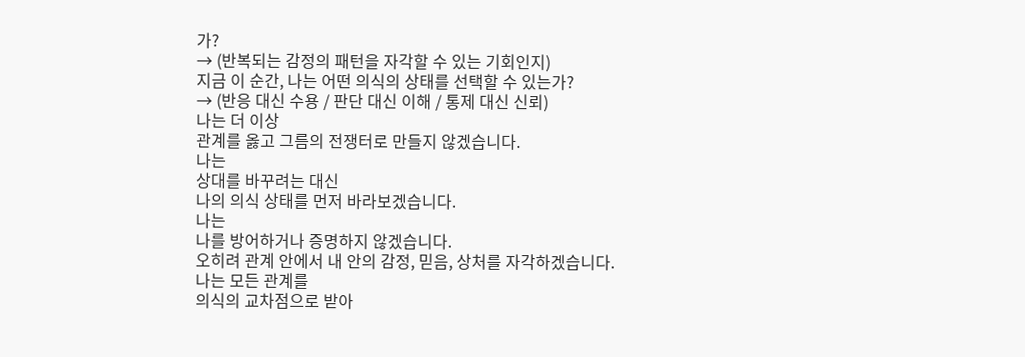가?
→ (반복되는 감정의 패턴을 자각할 수 있는 기회인지)
지금 이 순간, 나는 어떤 의식의 상태를 선택할 수 있는가?
→ (반응 대신 수용 / 판단 대신 이해 / 통제 대신 신뢰)
나는 더 이상
관계를 옳고 그름의 전쟁터로 만들지 않겠습니다.
나는
상대를 바꾸려는 대신
나의 의식 상태를 먼저 바라보겠습니다.
나는
나를 방어하거나 증명하지 않겠습니다.
오히려 관계 안에서 내 안의 감정, 믿음, 상처를 자각하겠습니다.
나는 모든 관계를
의식의 교차점으로 받아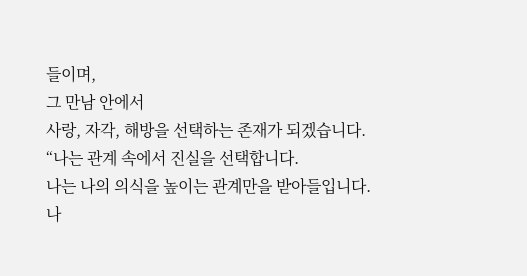들이며,
그 만남 안에서
사랑, 자각, 해방을 선택하는 존재가 되겠습니다.
“나는 관계 속에서 진실을 선택합니다.
나는 나의 의식을 높이는 관계만을 받아들입니다.
나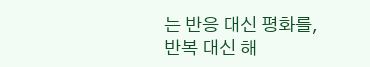는 반응 대신 평화를,
반복 대신 해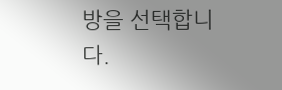방을 선택합니다.